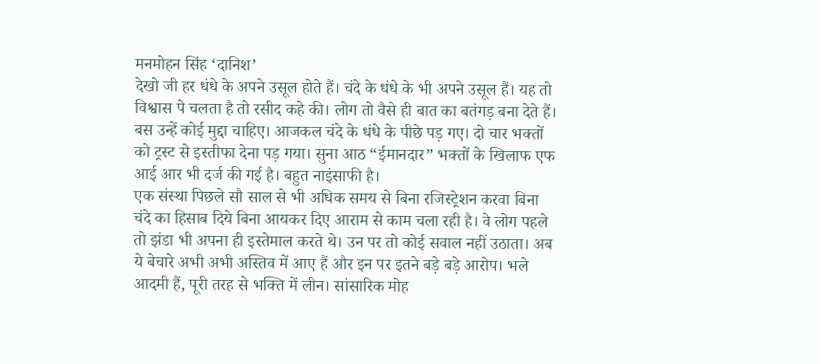मनमोहन सिंह ‘दानिश’
देखो जी हर धंधे के अपने उसूल होते हैं। चंदे के धंधे के भी अपने उसूल हैं। यह तो विश्वास पे चलता है तो रसीद कहे की। लोग तो वैसे ही बात का बतंगड़ बना देते हैं। बस उन्हें कोई मुद्दा चाहिए। आजकल चंदे के धंधे के पीछे पड़ गए। दो चार भक्तों को ट्रस्ट से इस्तीफा देना पड़ गया। सुना आठ “ईमानदार” भक्तों के खिलाफ एफ आई आर भी दर्ज की गई है। बहुत नाइंसाफी है।
एक संस्था पिछले सौ साल से भी अधिक समय से बिना रजिस्ट्रेशन करवा बिना चंदे का हिसाब दिये बिना आयकर दिए आराम से काम चला रही है। वे लोग पहले तो झंडा भी अपना ही इस्तेमाल करते थे। उन पर तो कोई सवाल नहीं उठाता। अब ये बेचारे अभी अभी अस्तिव में आए हैं और इन पर इतने बड़े बड़े आरोप। भले आदमी हैं, पूरी तरह से भक्ति में लीन। सांसारिक मोह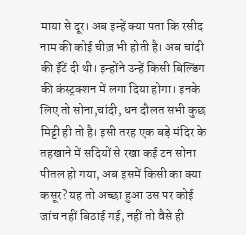माया से दूर। अब इन्हें क्या पता कि रसीद नाम की कोई चीज़ भी होती है। अब चांदी की ईंटें दी थी। इन्होंने उन्हें किसी बिल्डिंग की कंस्ट्रक्शन में लगा दिया होगा। इनके लिए तो सोना,चांदी, धन दौलत सभी कुछ मिट्टी ही तो है। इसी तरह एक बड़े मंदिर के तहखाने में सदियों से रखा कई टन सोना पीतल हो गया, अब इसमें किसी का क्या कसूर? यह तो अच्छा हुआ उस पर कोई जांच नहीं बिठाई गई, नहीं तो वैसे ही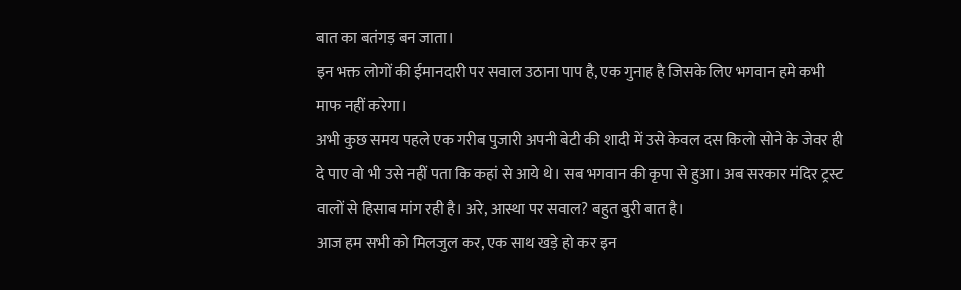बात का बतंगड़ बन जाता।
इन भक्त लोगों की ईमानदारी पर सवाल उठाना पाप है, एक गुनाह है जिसके लिए भगवान हमे कभी माफ नहीं करेगा।
अभी कुछ समय पहले एक गरीब पुजारी अपनी बेटी की शादी में उसे केवल दस किलो सोने के जेवर ही दे पाए वो भी उसे नहीं पता कि कहां से आये थे। सब भगवान की कृपा से हुआ। अब सरकार मंदिर ट्रस्ट वालों से हिसाब मांग रही है। अरे, आस्था पर सवाल? बहुत बुरी बात है।
आज हम सभी को मिलजुल कर, एक साथ खड़े हो कर इन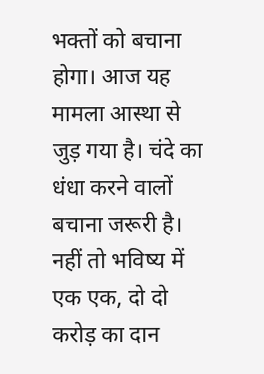भक्तों को बचाना होगा। आज यह मामला आस्था से जुड़ गया है। चंदे का धंधा करने वालों बचाना जरूरी है। नहीं तो भविष्य में एक एक, दो दो करोड़ का दान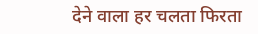देने वाला हर चलता फिरता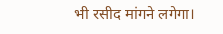भी रसीद मांगने लगेगा।